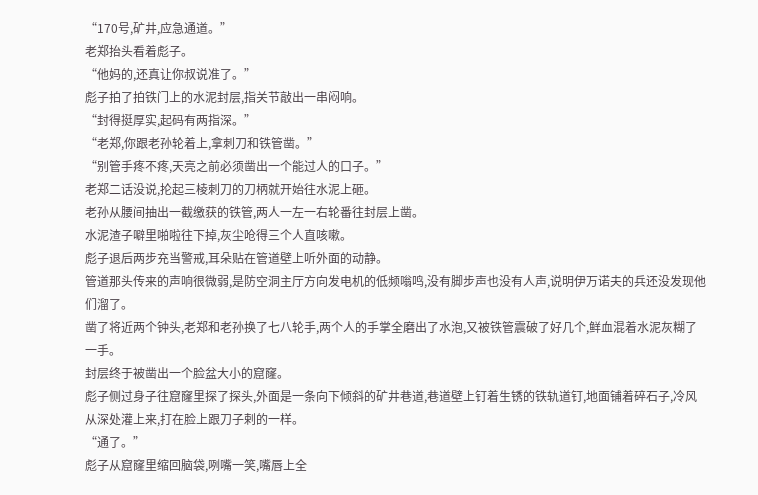“170号,矿井,应急通道。”
老郑抬头看着彪子。
“他妈的,还真让你叔说准了。”
彪子拍了拍铁门上的水泥封层,指关节敲出一串闷响。
“封得挺厚实,起码有两指深。”
“老郑,你跟老孙轮着上,拿刺刀和铁管凿。”
“别管手疼不疼,天亮之前必须凿出一个能过人的口子。”
老郑二话没说,抡起三棱刺刀的刀柄就开始往水泥上砸。
老孙从腰间抽出一截缴获的铁管,两人一左一右轮番往封层上凿。
水泥渣子噼里啪啦往下掉,灰尘呛得三个人直咳嗽。
彪子退后两步充当警戒,耳朵贴在管道壁上听外面的动静。
管道那头传来的声响很微弱,是防空洞主厅方向发电机的低频嗡鸣,没有脚步声也没有人声,说明伊万诺夫的兵还没发现他们溜了。
凿了将近两个钟头,老郑和老孙换了七八轮手,两个人的手掌全磨出了水泡,又被铁管震破了好几个,鲜血混着水泥灰糊了一手。
封层终于被凿出一个脸盆大小的窟窿。
彪子侧过身子往窟窿里探了探头,外面是一条向下倾斜的矿井巷道,巷道壁上钉着生锈的铁轨道钉,地面铺着碎石子,冷风从深处灌上来,打在脸上跟刀子剌的一样。
“通了。”
彪子从窟窿里缩回脑袋,咧嘴一笑,嘴唇上全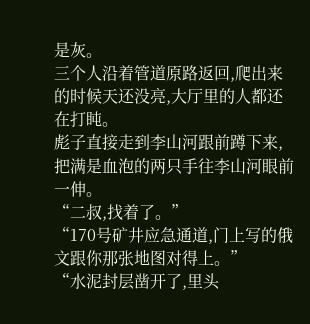是灰。
三个人沿着管道原路返回,爬出来的时候天还没亮,大厅里的人都还在打盹。
彪子直接走到李山河跟前蹲下来,把满是血泡的两只手往李山河眼前一伸。
“二叔,找着了。”
“170号矿井应急通道,门上写的俄文跟你那张地图对得上。”
“水泥封层凿开了,里头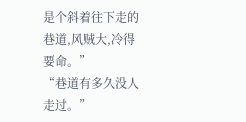是个斜着往下走的巷道,风贼大,冷得要命。”
“巷道有多久没人走过。”